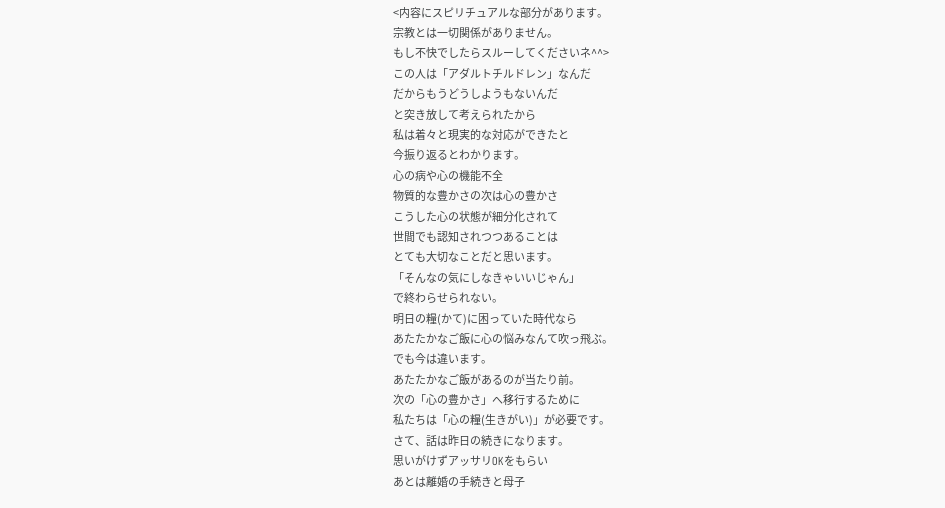<内容にスピリチュアルな部分があります。
宗教とは一切関係がありません。
もし不快でしたらスルーしてくださいネ^^>
この人は「アダルトチルドレン」なんだ
だからもうどうしようもないんだ
と突き放して考えられたから
私は着々と現実的な対応ができたと
今振り返るとわかります。
心の病や心の機能不全
物質的な豊かさの次は心の豊かさ
こうした心の状態が細分化されて
世間でも認知されつつあることは
とても大切なことだと思います。
「そんなの気にしなきゃいいじゃん」
で終わらせられない。
明日の糧(かて)に困っていた時代なら
あたたかなご飯に心の悩みなんて吹っ飛ぶ。
でも今は違います。
あたたかなご飯があるのが当たり前。
次の「心の豊かさ」へ移行するために
私たちは「心の糧(生きがい)」が必要です。
さて、話は昨日の続きになります。
思いがけずアッサリOKをもらい
あとは離婚の手続きと母子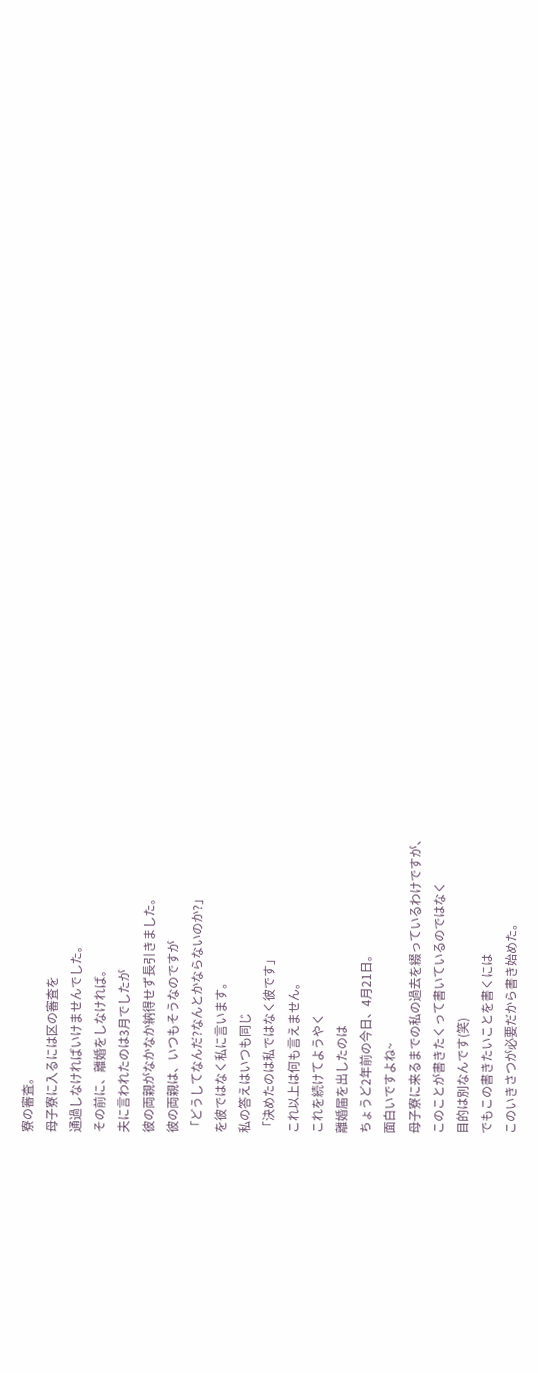寮の審査。
母子寮に入るには区の審査を
通過しなければいけませんでした。
その前に、離婚をしなければ。
夫に言われたのは3月でしたが
彼の両親がなかなか納得せず長引きました。
彼の両親は、いつもそうなのですが
「どうしてなんだ?なんとかならないのか?」
を彼ではなく私に言います。
私の答えはいつも同じ
「決めたのは私ではなく彼です」
これ以上は何も言えません。
これを続けてようやく
離婚届を出したのは
ちょうど2年前の今日、4月21日。
面白いですよね~
母子寮に来るまでの私の過去を綴っているわけですが、
このことが書きたくって書いているのではなく
目的は別なんです(笑)
でもこの書きたいことを書くには
このいきさつが必要だから書き始めた。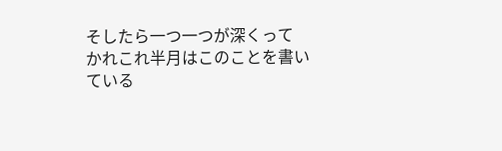そしたら一つ一つが深くって
かれこれ半月はこのことを書いている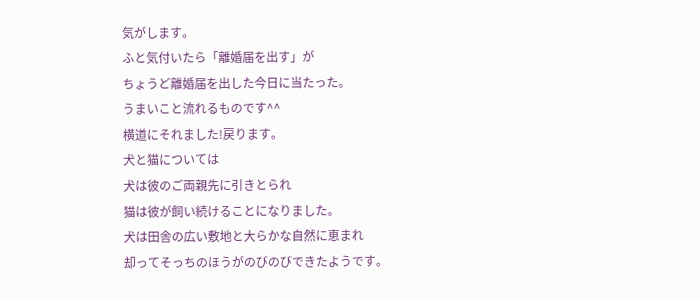気がします。
ふと気付いたら「離婚届を出す」が
ちょうど離婚届を出した今日に当たった。
うまいこと流れるものです^^
横道にそれました!戻ります。
犬と猫については
犬は彼のご両親先に引きとられ
猫は彼が飼い続けることになりました。
犬は田舎の広い敷地と大らかな自然に恵まれ
却ってそっちのほうがのびのびできたようです。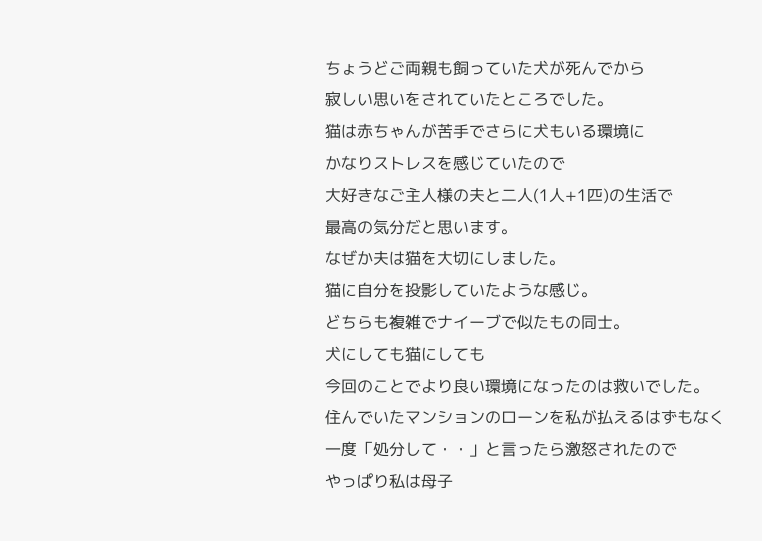ちょうどご両親も飼っていた犬が死んでから
寂しい思いをされていたところでした。
猫は赤ちゃんが苦手でさらに犬もいる環境に
かなりストレスを感じていたので
大好きなご主人様の夫と二人(1人+1匹)の生活で
最高の気分だと思います。
なぜか夫は猫を大切にしました。
猫に自分を投影していたような感じ。
どちらも複雑でナイーブで似たもの同士。
犬にしても猫にしても
今回のことでより良い環境になったのは救いでした。
住んでいたマンションのローンを私が払えるはずもなく
一度「処分して・・」と言ったら激怒されたので
やっぱり私は母子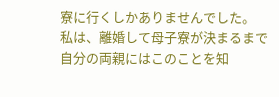寮に行くしかありませんでした。
私は、離婚して母子寮が決まるまで
自分の両親にはこのことを知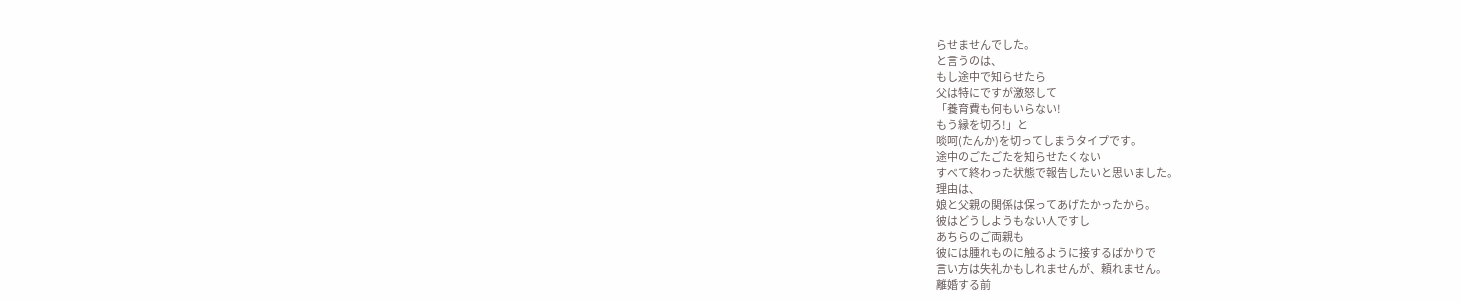らせませんでした。
と言うのは、
もし途中で知らせたら
父は特にですが激怒して
「養育費も何もいらない!
もう縁を切ろ!」と
啖呵(たんか)を切ってしまうタイプです。
途中のごたごたを知らせたくない
すべて終わった状態で報告したいと思いました。
理由は、
娘と父親の関係は保ってあげたかったから。
彼はどうしようもない人ですし
あちらのご両親も
彼には腫れものに触るように接するばかりで
言い方は失礼かもしれませんが、頼れません。
離婚する前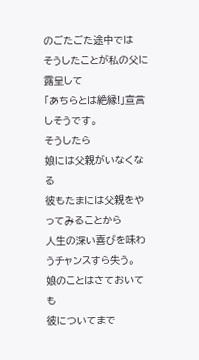のごたごた途中では
そうしたことが私の父に露呈して
「あちらとは絶縁!」宣言しそうです。
そうしたら
娘には父親がいなくなる
彼もたまには父親をやってみることから
人生の深い喜びを味わうチャンスすら失う。
娘のことはさておいても
彼についてまで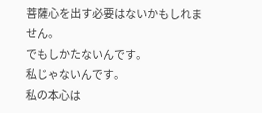菩薩心を出す必要はないかもしれません。
でもしかたないんです。
私じゃないんです。
私の本心は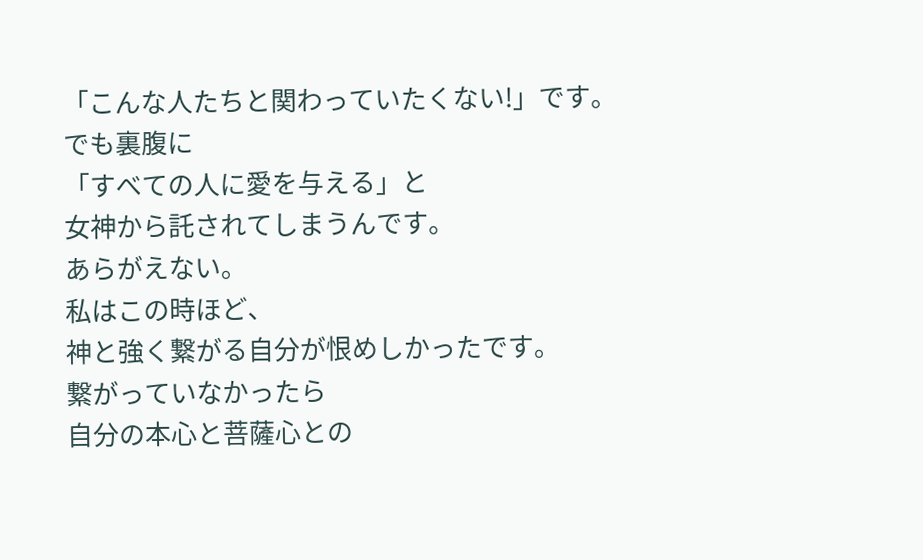「こんな人たちと関わっていたくない!」です。
でも裏腹に
「すべての人に愛を与える」と
女神から託されてしまうんです。
あらがえない。
私はこの時ほど、
神と強く繋がる自分が恨めしかったです。
繋がっていなかったら
自分の本心と菩薩心との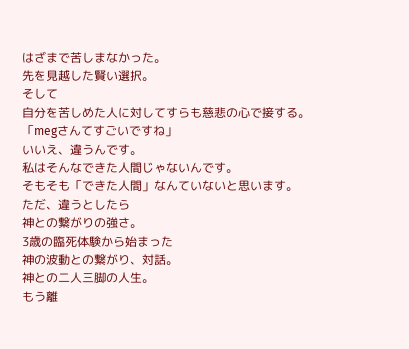はざまで苦しまなかった。
先を見越した賢い選択。
そして
自分を苦しめた人に対してすらも慈悲の心で接する。
「megさんてすごいですね」
いいえ、違うんです。
私はそんなできた人間じゃないんです。
そもそも「できた人間」なんていないと思います。
ただ、違うとしたら
神との繋がりの強さ。
3歳の臨死体験から始まった
神の波動との繋がり、対話。
神との二人三脚の人生。
もう離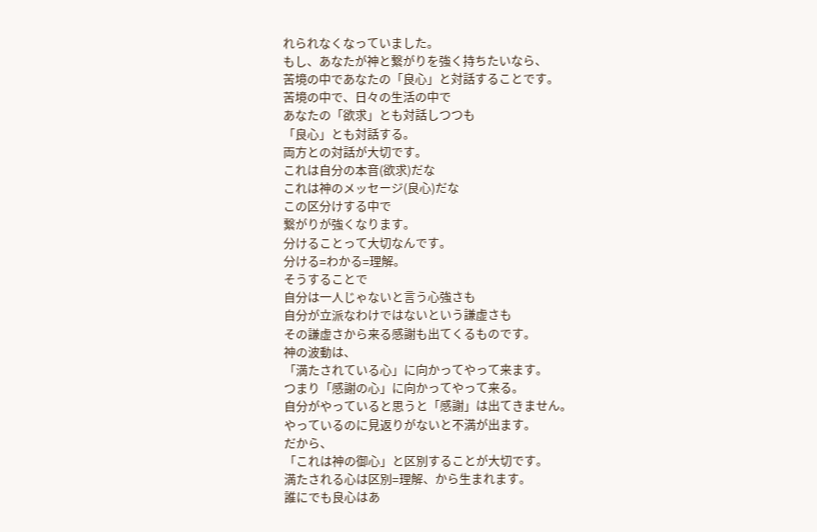れられなくなっていました。
もし、あなたが神と繋がりを強く持ちたいなら、
苦境の中であなたの「良心」と対話することです。
苦境の中で、日々の生活の中で
あなたの「欲求」とも対話しつつも
「良心」とも対話する。
両方との対話が大切です。
これは自分の本音(欲求)だな
これは神のメッセージ(良心)だな
この区分けする中で
繋がりが強くなります。
分けることって大切なんです。
分ける=わかる=理解。
そうすることで
自分は一人じゃないと言う心強さも
自分が立派なわけではないという謙虚さも
その謙虚さから来る感謝も出てくるものです。
神の波動は、
「満たされている心」に向かってやって来ます。
つまり「感謝の心」に向かってやって来る。
自分がやっていると思うと「感謝」は出てきません。
やっているのに見返りがないと不満が出ます。
だから、
「これは神の御心」と区別することが大切です。
満たされる心は区別=理解、から生まれます。
誰にでも良心はあ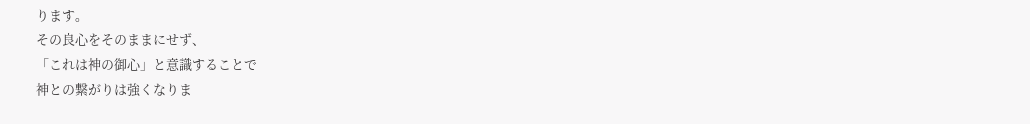ります。
その良心をそのままにせず、
「これは神の御心」と意識することで
神との繋がりは強くなりま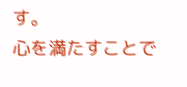す。
心を満たすことで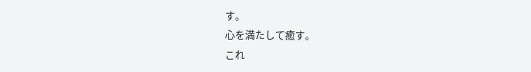す。
心を満たして癒す。
これ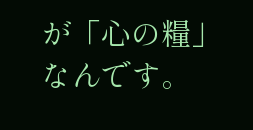が「心の糧」なんです。